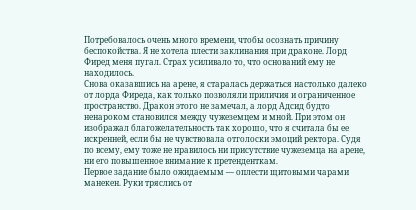Потребовалось очень много времени, чтобы осознать причину беспокойства. Я не хотела плести заклинания при драконе. Лорд Фиред меня пугал. Страх усиливало то, что оснований ему не находилось.
Снова оказавшись на арене, я старалась держаться настолько далеко от лорда Фиреда, как только позволяли приличия и ограниченное пространство. Дракон этого не замечал, а лорд Адсид будто ненароком становился между чужеземцем и мной. При этом он изображал благожелательность так хорошо, что я считала бы ее искренней, если бы не чувствовала отголоски эмоций ректора. Судя по всему, ему тоже не нравилось ни присутствие чужеземца на арене, ни его повышенное внимание к претенденткам.
Первое задание было ожидаемым — оплести щитовыми чарами манекен. Руки тряслись от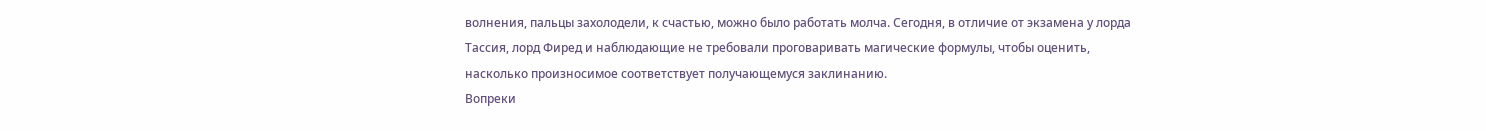волнения, пальцы захолодели, к счастью, можно было работать молча. Сегодня, в отличие от экзамена у лорда Тассия, лорд Фиред и наблюдающие не требовали проговаривать магические формулы, чтобы оценить, насколько произносимое соответствует получающемуся заклинанию.
Вопреки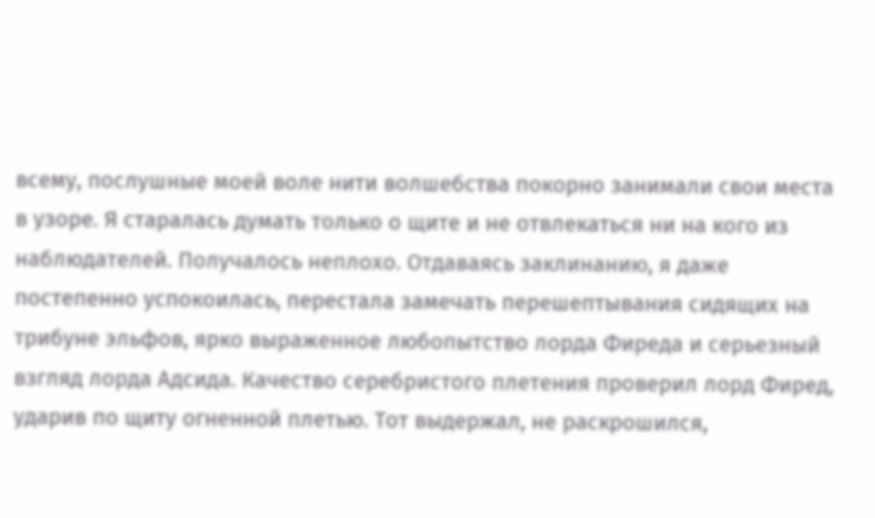всему, послушные моей воле нити волшебства покорно занимали свои места в узоре. Я старалась думать только о щите и не отвлекаться ни на кого из наблюдателей. Получалось неплохо. Отдаваясь заклинанию, я даже постепенно успокоилась, перестала замечать перешептывания сидящих на трибуне эльфов, ярко выраженное любопытство лорда Фиреда и серьезный взгляд лорда Адсида. Качество серебристого плетения проверил лорд Фиред, ударив по щиту огненной плетью. Тот выдержал, не раскрошился,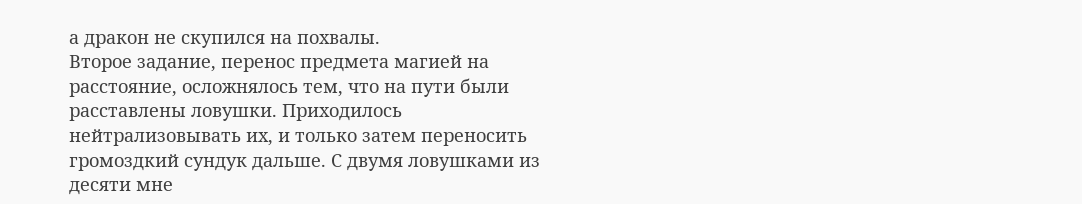а дракон не скупился на похвалы.
Второе задание, перенос предмета магией на расстояние, осложнялось тем, что на пути были расставлены ловушки. Приходилось нейтрализовывать их, и только затем переносить громоздкий сундук дальше. С двумя ловушками из десяти мне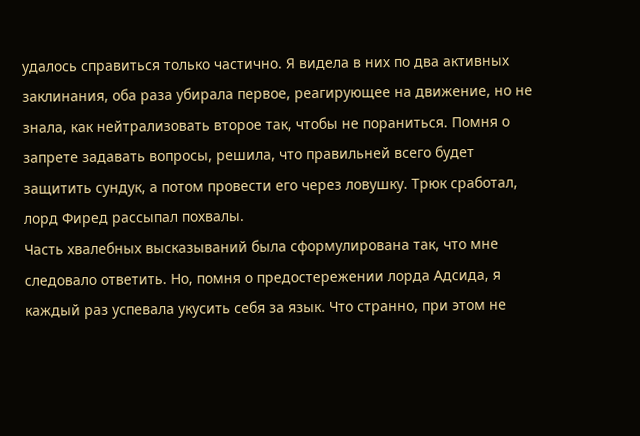удалось справиться только частично. Я видела в них по два активных заклинания, оба раза убирала первое, реагирующее на движение, но не знала, как нейтрализовать второе так, чтобы не пораниться. Помня о запрете задавать вопросы, решила, что правильней всего будет защитить сундук, а потом провести его через ловушку. Трюк сработал, лорд Фиред рассыпал похвалы.
Часть хвалебных высказываний была сформулирована так, что мне следовало ответить. Но, помня о предостережении лорда Адсида, я каждый раз успевала укусить себя за язык. Что странно, при этом не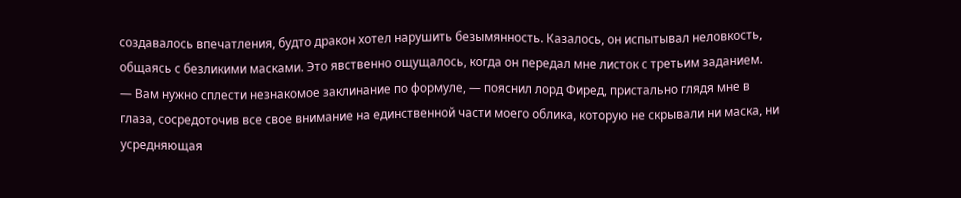создавалось впечатления, будто дракон хотел нарушить безымянность. Казалось, он испытывал неловкость, общаясь с безликими масками. Это явственно ощущалось, когда он передал мне листок с третьим заданием.
— Вам нужно сплести незнакомое заклинание по формуле, — пояснил лорд Фиред, пристально глядя мне в глаза, сосредоточив все свое внимание на единственной части моего облика, которую не скрывали ни маска, ни усредняющая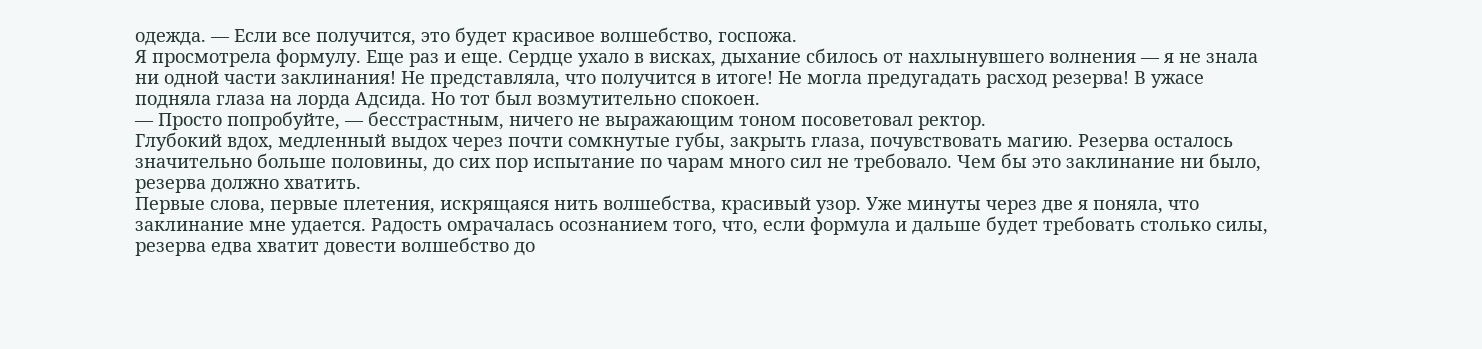одежда. — Если все получится, это будет красивое волшебство, госпожа.
Я просмотрела формулу. Еще раз и еще. Сердце ухало в висках, дыхание сбилось от нахлынувшего волнения — я не знала ни одной части заклинания! Не представляла, что получится в итоге! Не могла предугадать расход резерва! В ужасе подняла глаза на лорда Адсида. Но тот был возмутительно спокоен.
— Просто попробуйте, — бесстрастным, ничего не выражающим тоном посоветовал ректор.
Глубокий вдох, медленный выдох через почти сомкнутые губы, закрыть глаза, почувствовать магию. Резерва осталось значительно больше половины, до сих пор испытание по чарам много сил не требовало. Чем бы это заклинание ни было, резерва должно хватить.
Первые слова, первые плетения, искрящаяся нить волшебства, красивый узор. Уже минуты через две я поняла, что заклинание мне удается. Радость омрачалась осознанием того, что, если формула и дальше будет требовать столько силы, резерва едва хватит довести волшебство до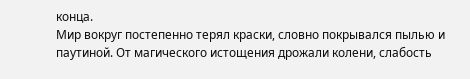конца.
Мир вокруг постепенно терял краски, словно покрывался пылью и паутиной. От магического истощения дрожали колени, слабость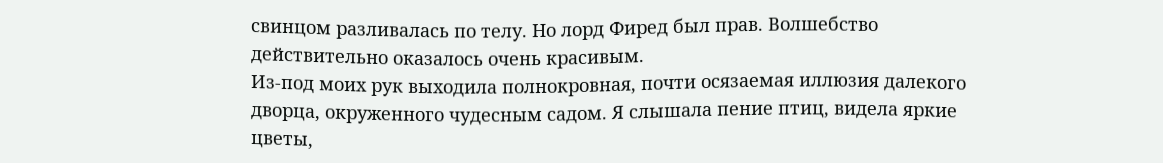свинцом разливалась по телу. Но лорд Фиред был прав. Волшебство действительно оказалось очень красивым.
Из-под моих рук выходила полнокровная, почти осязаемая иллюзия далекого дворца, окруженного чудесным садом. Я слышала пение птиц, видела яркие цветы,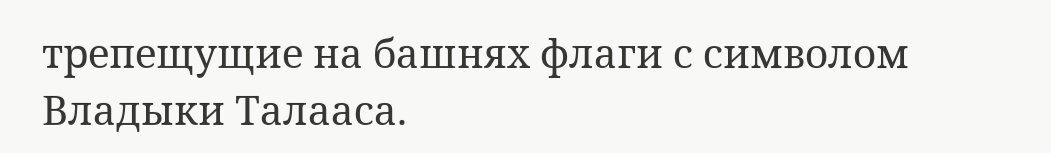трепещущие на башнях флаги с символом Владыки Талааса.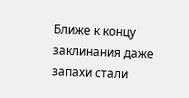Ближе к концу заклинания даже запахи стали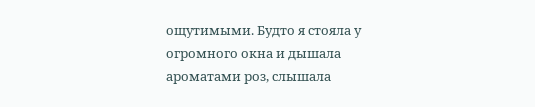ощутимыми. Будто я стояла у огромного окна и дышала ароматами роз, слышала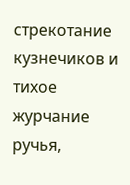стрекотание кузнечиков и тихое журчание ручья,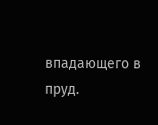впадающего в пруд.